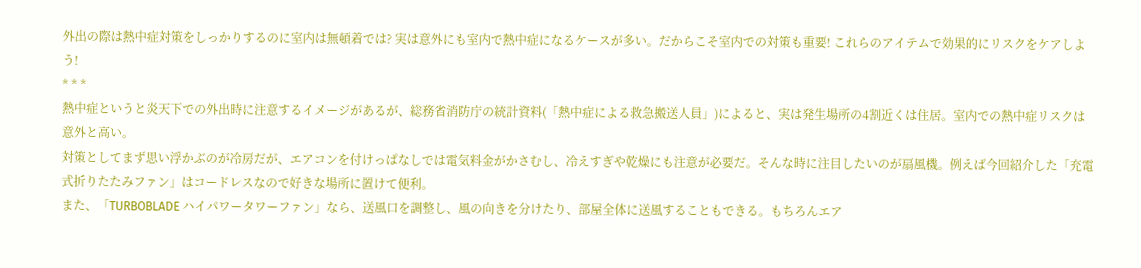外出の際は熱中症対策をしっかりするのに室内は無頓着では? 実は意外にも室内で熱中症になるケースが多い。だからこそ室内での対策も重要! これらのアイテムで効果的にリスクをケアしよう!
* * *
熱中症というと炎天下での外出時に注意するイメージがあるが、総務省消防庁の統計資料(「熱中症による救急搬送人員」)によると、実は発生場所の4割近くは住居。室内での熱中症リスクは意外と高い。
対策としてまず思い浮かぶのが冷房だが、エアコンを付けっぱなしでは電気料金がかさむし、冷えすぎや乾燥にも注意が必要だ。そんな時に注目したいのが扇風機。例えば今回紹介した「充電式折りたたみファン」はコードレスなので好きな場所に置けて便利。
また、「TURBOBLADE ハイパワータワーファン」なら、送風口を調整し、風の向きを分けたり、部屋全体に送風することもできる。もちろんエア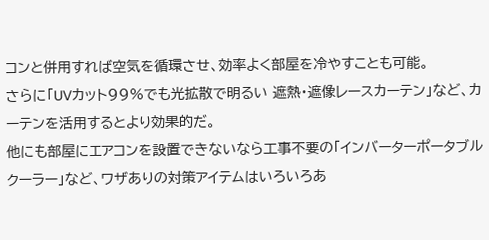コンと併用すれば空気を循環させ、効率よく部屋を冷やすことも可能。
さらに「UVカット99%でも光拡散で明るい 遮熱・遮像レースカーテン」など、カーテンを活用するとより効果的だ。
他にも部屋にエアコンを設置できないなら工事不要の「インバーターポータブルクーラー」など、ワザありの対策アイテムはいろいろあ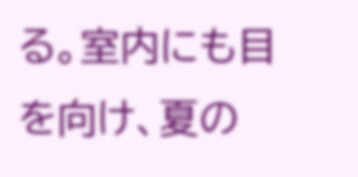る。室内にも目を向け、夏の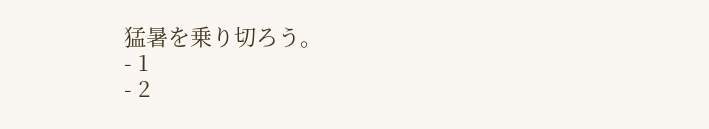猛暑を乗り切ろう。
- 1
- 2